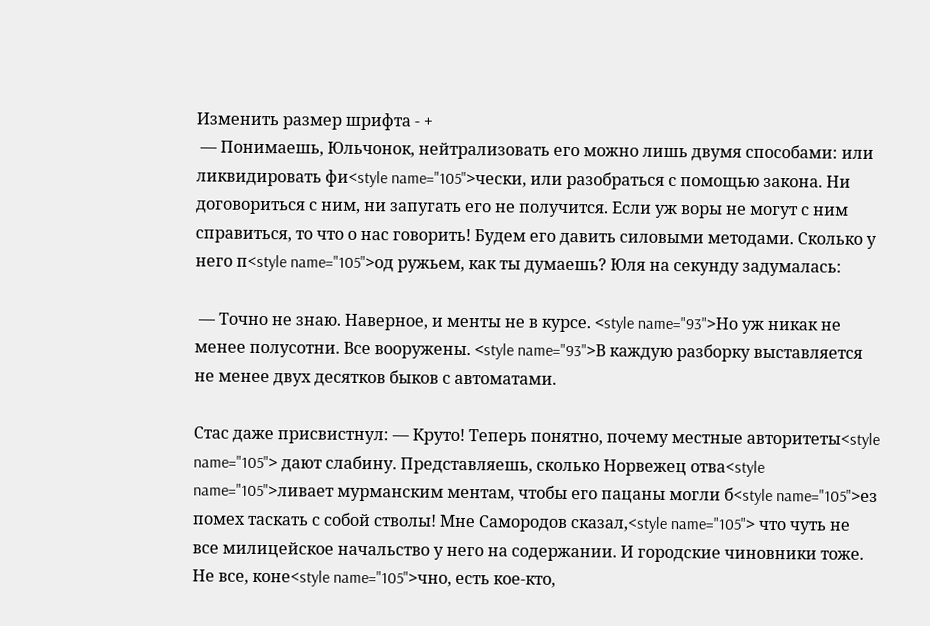Изменить размер шрифта - +
 — Понимаешь, Юльчонок, нейтрализовать его можно лишь двумя способами: или ликвидировать фи<style name="105">чески, или разобраться с помощью закона. Ни договориться с ним, ни запугать его не получится. Если уж воры не могут с ним справиться, то что о нас говорить! Будем его давить силовыми методами. Сколько у него п<style name="105">од ружьем, как ты думаешь? Юля на секунду задумалась:

 — Точно не знаю. Наверное, и менты не в курсе. <style name="93">Но уж никак не менее полусотни. Все вооружены. <style name="93">В каждую разборку выставляется не менее двух десятков быков с автоматами.

Стас даже присвистнул: — Круто! Теперь понятно, почему местные авторитеты<style name="105"> дают слабину. Представляешь, сколько Норвежец отва<style name="105">ливает мурманским ментам, чтобы его пацаны могли б<style name="105">ез помех таскать с собой стволы! Мне Самородов сказал,<style name="105"> что чуть не все милицейское начальство у него на содержании. И городские чиновники тоже. Не все, коне<style name="105">чно, есть кое-кто,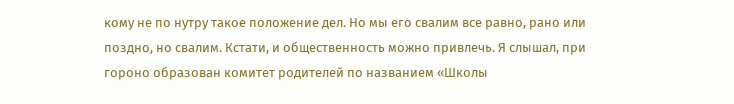кому не по нутру такое положение дел. Но мы его свалим все равно, рано или поздно, но свалим. Кстати, и общественность можно привлечь. Я слышал, при гороно образован комитет родителей по названием «Школы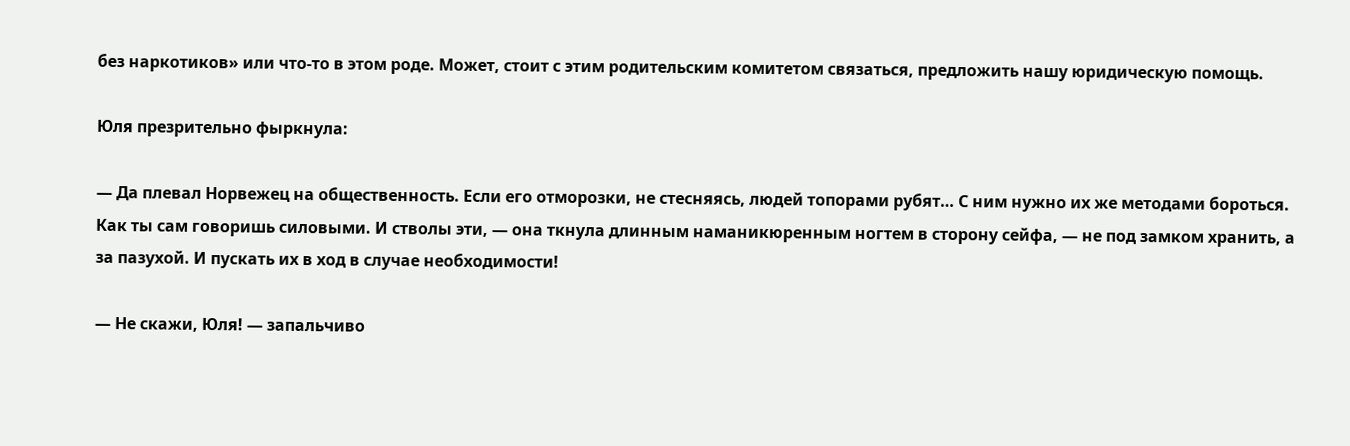без наркотиков» или что-то в этом роде. Может, стоит с этим родительским комитетом связаться, предложить нашу юридическую помощь.

Юля презрительно фыркнула:

— Да плевал Норвежец на общественность. Если его отморозки, не стесняясь, людей топорами рубят… С ним нужно их же методами бороться. Как ты сам говоришь силовыми. И стволы эти, — она ткнула длинным наманикюренным ногтем в сторону сейфа, — не под замком хранить, а за пазухой. И пускать их в ход в случае необходимости!

— Не скажи, Юля! — запальчиво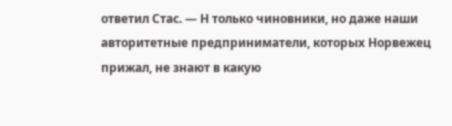ответил Стас. — Н только чиновники, но даже наши авторитетные предприниматели, которых Норвежец прижал, не знают в какую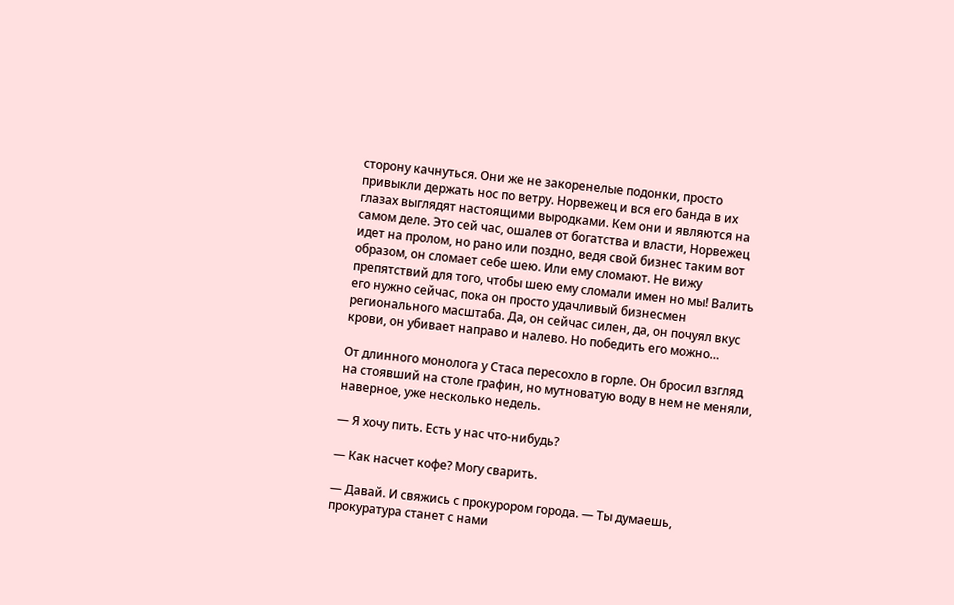сторону качнуться. Они же не закоренелые подонки, просто привыкли держать нос по ветру. Норвежец и вся его банда в их глазах выглядят настоящими выродками. Кем они и являются на самом деле. Это сей час, ошалев от богатства и власти, Норвежец идет на пролом, но рано или поздно, ведя свой бизнес таким вот образом, он сломает себе шею. Или ему сломают. Не вижу препятствий для того, чтобы шею ему сломали имен но мы! Валить его нужно сейчас, пока он просто удачливый бизнесмен регионального масштаба. Да, он сейчас силен, да, он почуял вкус крови, он убивает направо и налево. Но победить его можно…

От длинного монолога у Стаса пересохло в горле. Oн бросил взгляд на стоявший на столе графин, но мутноватую воду в нем не меняли, наверное, уже несколько недель.

— Я хочу пить. Есть у нас что-нибудь?

— Как насчет кофе? Moгy сварить.

— Давай. И свяжись с прокурором города. — Ты думаешь, прокуратура станет с нами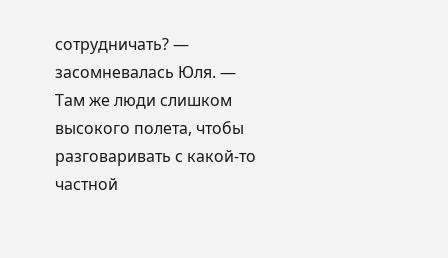сотрудничать? — засомневалась Юля. — Там же люди слишком высокого полета, чтобы разговаривать с какой-то частной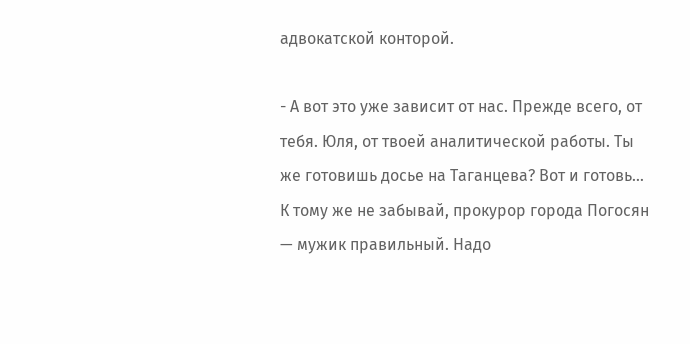адвокатской конторой.

- А вот это уже зависит от нас. Прежде всего, от тебя. Юля, от твоей аналитической работы. Ты же готовишь досье на Таганцева? Вот и готовь… К тому же не забывай, прокурор города Погосян — мужик правильный. Надо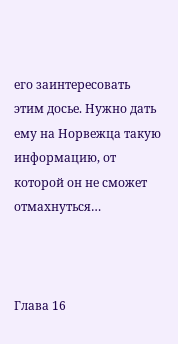его заинтересовать этим досье. Нужно дать ему на Норвежца такую информацию, от которой он не сможет отмахнуться…



Глава 16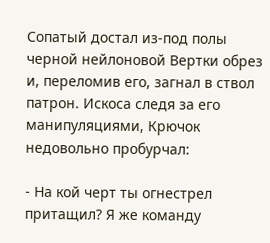Сопатый достал из-под полы черной нейлоновой Вертки обрез и, переломив его, загнал в ствол патрон. Искоса следя за его манипуляциями, Крючок недовольно пробурчал:

- На кой черт ты огнестрел притащил? Я же команду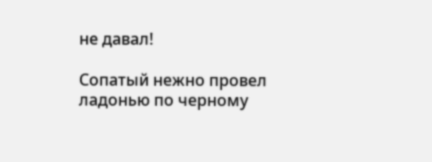не давал!

Сопатый нежно провел ладонью по черному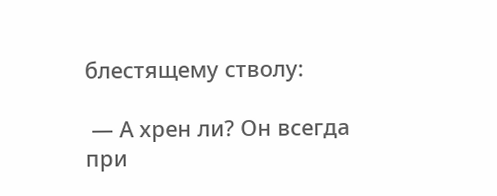блестящему стволу:

 — А хрен ли? Он всегда при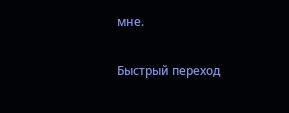мне.

Быстрый переход